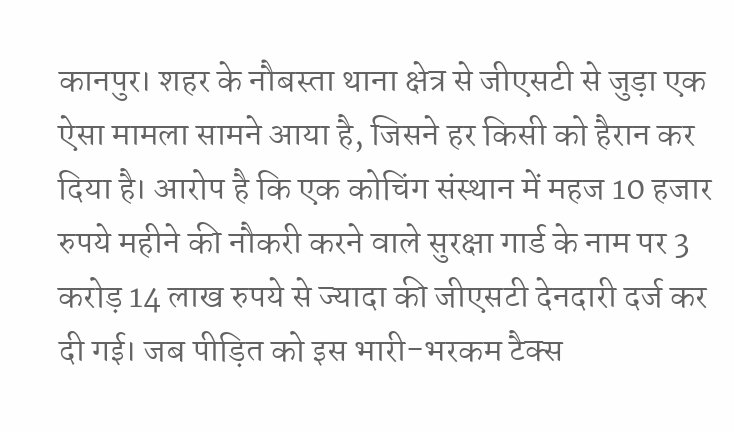कानपुर। शहर के नौबस्ता थाना क्षेत्र से जीएसटी से जुड़ा एक ऐसा मामला सामने आया है, जिसने हर किसी को हैरान कर दिया है। आरोप है कि एक कोचिंग संस्थान में महज 10 हजार रुपये महीने की नौकरी करने वाले सुरक्षा गार्ड के नाम पर 3 करोड़ 14 लाख रुपये से ज्यादा की जीएसटी देनदारी दर्ज कर दी गई। जब पीड़ित को इस भारी-भरकम टैक्स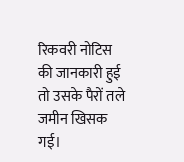रिकवरी नोटिस की जानकारी हुई तो उसके पैरों तले जमीन खिसक गई।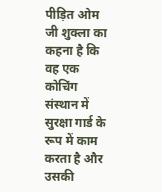पीड़ित ओम जी शुक्ला का कहना है कि वह एक कोचिंग संस्थान में सुरक्षा गार्ड के रूप में काम करता है और उसकी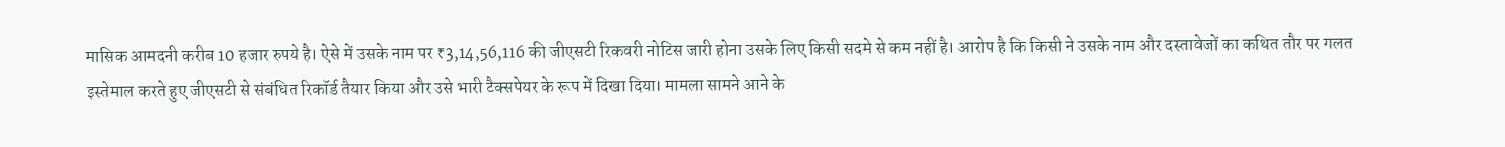मासिक आमदनी करीब 10 हजार रुपये है। ऐसे में उसके नाम पर ₹3,14,56,116 की जीएसटी रिकवरी नोटिस जारी होना उसके लिए किसी सदमे से कम नहीं है। आरोप है कि किसी ने उसके नाम और दस्तावेजों का कथित तौर पर गलत इस्तेमाल करते हुए जीएसटी से संबंधित रिकॉर्ड तैयार किया और उसे भारी टैक्सपेयर के रूप में दिखा दिया। मामला सामने आने के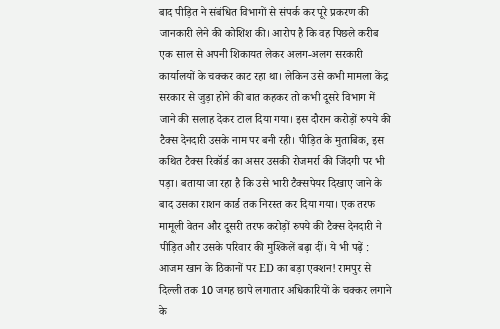बाद पीड़ित ने संबंधित विभागों से संपर्क कर पूरे प्रकरण की जानकारी लेने की कोशिश की। आरोप है कि वह पिछले करीब एक साल से अपनी शिकायत लेकर अलग-अलग सरकारी कार्यालयों के चक्कर काट रहा था। लेकिन उसे कभी मामला केंद्र सरकार से जुड़ा होने की बात कहकर तो कभी दूसरे विभाग में जाने की सलाह देकर टाल दिया गया। इस दौरान करोड़ों रुपये की टैक्स देनदारी उसके नाम पर बनी रही। पीड़ित के मुताबिक, इस कथित टैक्स रिकॉर्ड का असर उसकी रोजमर्रा की जिंदगी पर भी पड़ा। बताया जा रहा है कि उसे भारी टैक्सपेयर दिखाए जाने के बाद उसका राशन कार्ड तक निरस्त कर दिया गया। एक तरफ मामूली वेतन और दूसरी तरफ करोड़ों रुपये की टैक्स देनदारी ने पीड़ित और उसके परिवार की मुश्किलें बढ़ा दीं। ये भी पढ़ें : आजम खान के ठिकानों पर ED का बड़ा एक्शन! रामपुर से दिल्ली तक 10 जगह छापे लगातार अधिकारियों के चक्कर लगाने के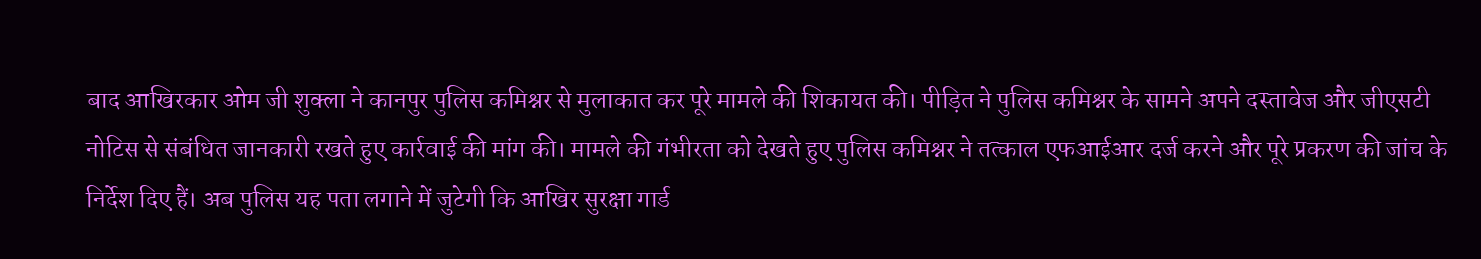बाद आखिरकार ओम जी शुक्ला ने कानपुर पुलिस कमिश्नर से मुलाकात कर पूरे मामले की शिकायत की। पीड़ित ने पुलिस कमिश्नर के सामने अपने दस्तावेज और जीएसटी नोटिस से संबंधित जानकारी रखते हुए कार्रवाई की मांग की। मामले की गंभीरता को देखते हुए पुलिस कमिश्नर ने तत्काल एफआईआर दर्ज करने और पूरे प्रकरण की जांच के निर्देश दिए हैं। अब पुलिस यह पता लगाने में जुटेगी कि आखिर सुरक्षा गार्ड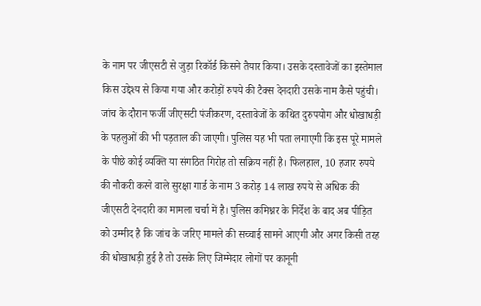के नाम पर जीएसटी से जुड़ा रिकॉर्ड किसने तैयार किया। उसके दस्तावेजों का इस्तेमाल किस उद्देश्य से किया गया और करोड़ों रुपये की टैक्स देनदारी उसके नाम कैसे पहुंची। जांच के दौरान फर्जी जीएसटी पंजीकरण, दस्तावेजों के कथित दुरुपयोग और धोखाधड़ी के पहलुओं की भी पड़ताल की जाएगी। पुलिस यह भी पता लगाएगी कि इस पूरे मामले के पीछे कोई व्यक्ति या संगठित गिरोह तो सक्रिय नहीं है। फिलहाल, 10 हजार रुपये की नौकरी करने वाले सुरक्षा गार्ड के नाम 3 करोड़ 14 लाख रुपये से अधिक की जीएसटी देनदारी का मामला चर्चा में है। पुलिस कमिश्नर के निर्देश के बाद अब पीड़ित को उम्मीद है कि जांच के जरिए मामले की सच्चाई सामने आएगी और अगर किसी तरह की धोखाधड़ी हुई है तो उसके लिए जिम्मेदार लोगों पर कानूनी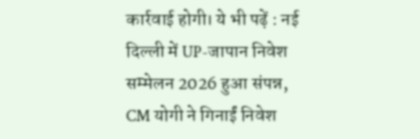कार्रवाई होगी। ये भी पढ़ें : नई दिल्ली में UP-जापान निवेश सम्मेलन 2026 हुआ संपन्न, CM योगी ने गिनाईं निवेश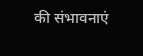की संभावनाएं